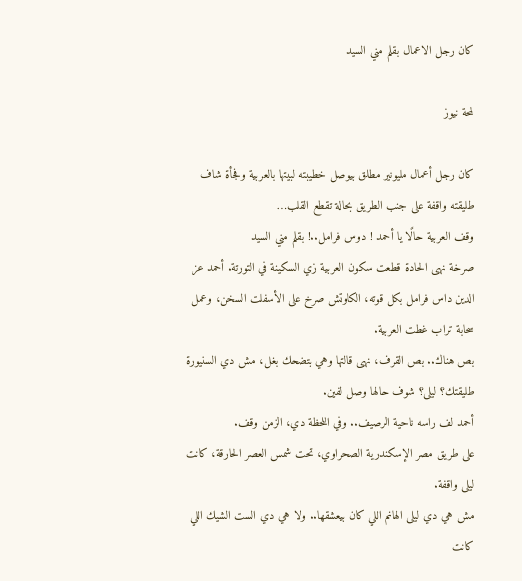كان رجل الاعمال بقلم مني السيد

لمحة نيوز

كان رجل أعمال مليونير مطلق بيوصل خطيبته لبيتها بالعربية وفجأة شاف طليقته واقفة على جنب الطريق بحالة تقطع القلب…
وقف العربية حالًا يا أحمد ! دوس فرامل..! بقلم مني السيد
صرخة نهى الحادة قطعت سكون العربية زي السكينة في التورتة. أحمد عز الدين داس فرامل بكل قوته، الكاوتش صرخ على الأسفلت السخن، وعمل سحابة تراب غطت العربية.
بص هناك.. بص القرف، نهى قالتها وهي بتضحك بغل، مش دي السنيورة طليقتك؟ ليلى؟ شوف حالها وصل لفين.
أحمد لف راسه ناحية الرصيف.. وفي اللحظة دي، الزمن وقف.
على طريق مصر الإسكندرية الصحراوي، تحت شمس العصر الحارقة، كانت ليلى واقفة.
مش هي دي ليلى الهانم اللي كان بيعشقها.. ولا هي دي الست الشيك اللي كانت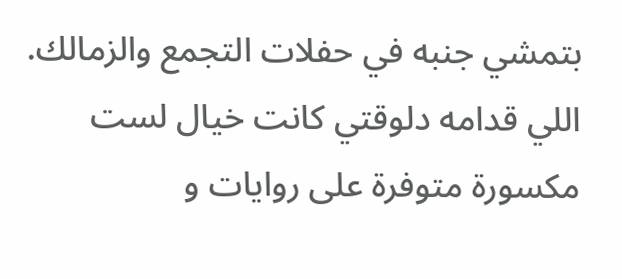بتمشي جنبه في حفلات التجمع والزمالك. اللي قدامه دلوقتي كانت خيال لست مكسورة متوفرة على روايات و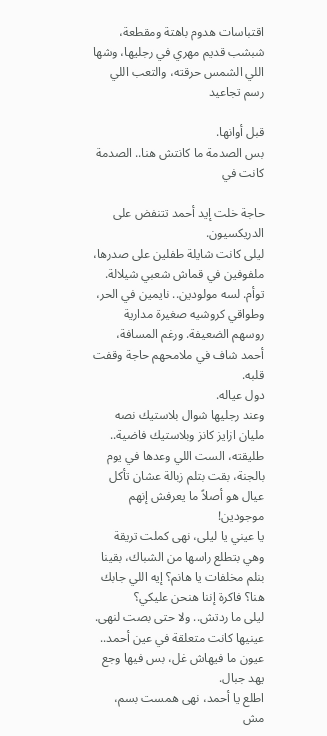اقتباسات هدوم باهتة ومقطعة، شبشب قديم مهري في رجليها، وشها اللي الشمس حرقته، والتعب اللي رسم تجاعيد

قبل أوانها.
بس الصدمة ما كانتش هنا.. الصدمة كانت في

حاجة خلت إيد أحمد تتنفض على الدريكسيون.
ليلى كانت شايلة طفلين على صدرها، ملفوفين في قماش شعبي شيلالة. توأم. لسه مولودين.. نايمين في الحر، وطواقي كروشيه صغيرة مدارية روسهم الضعيفة. ورغم المسافة، أحمد شاف في ملامحهم حاجة وقفت قلبه.
دول عياله.
وعند رجليها شوال بلاستيك نصه مليان ازايز كانز وبلاستيك فاضية.. طليقته، الست اللي وعدها في يوم بالجنة، بقت بتلم زبالة عشان تأكل عيال هو أصلاً ما يعرفش إنهم موجودين!
يا عيني يا ليلى، نهى كملت تريقة وهي بتطلع راسها من الشباك، بقينا بنلم مخلفات يا هانم؟ إيه اللي جابك هنا؟ فاكرة إننا هنحن عليكي؟
ليلى ما ردتش.. ولا حتى بصت لنهى. عينيها كانت متعلقة في عين أحمد.. عيون ما فيهاش غل، بس فيها وجع يهد جبال.
اطلع يا أحمد، نهى همست بسم، مش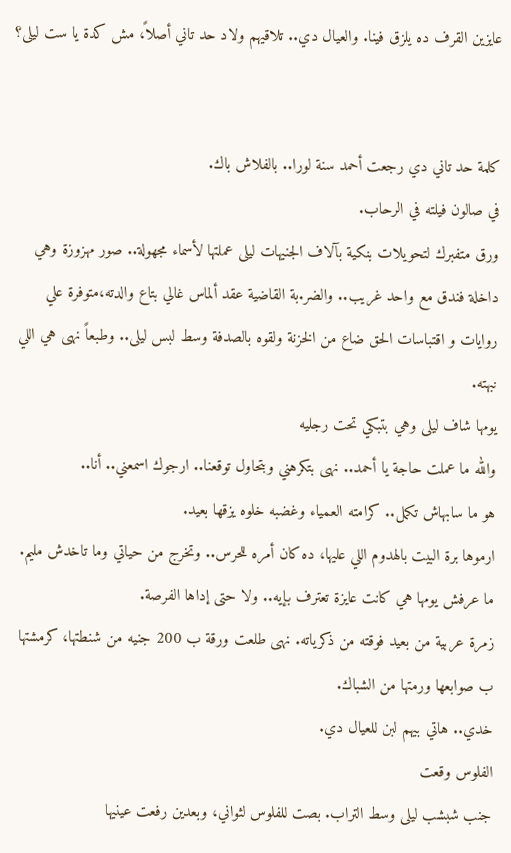عايزين القرف ده يلزق فينا. والعيال دي.. تلاقيهم ولاد حد تاني أصلاً، مش كدة يا ست ليلى؟


كلمة حد تاني دي رجعت أحمد سنة لورا.. بالفلاش باك.
في صالون فيلته في الرحاب.
ورق متفبرك لتحويلات بنكية بآلاف الجنيهات ليلى عملتها لأسماء مجهولة.. صور مهزوزة وهي داخلة فندق مع واحد غريب.. والضر.بة القاضية عقد ألماس غالي بتاع والدته،متوفرة علي روايات و اقتباسات الحق ضاع من الخزنة ولقوه بالصدفة وسط لبس ليلى.. وطبعاً نهى هي اللي نبهته.
يومها شاف ليلى وهي بتبكي تحت رجليه
والله ما عملت حاجة يا أحمد.. نهى بتكرهني وبتحاول توقعنا.. ارجوك اسمعني.. أنا..
هو ما سابهاش تكمل.. كرامته العمياء وغضبه خلوه يزقها بعيد.
ارموها برة البيت بالهدوم اللي عليها، ده كان أمره للحرس.. وتخرج من حياتي وما تاخدش مليم.
ما عرفش يومها هي كانت عايزة تعترف بإيه.. ولا حتى إداها الفرصة.
زمرة عربية من بعيد فوقته من ذكرياته. نهى طلعت ورقة ب 200 جنيه من شنطتها، كرمشتها ب صوابعها ورمتها من الشباك.
خدي.. هاتي بيهم لبن للعيال دي.
الفلوس وقعت
جنب شبشب ليلى وسط التراب. بصت للفلوس لثواني، وبعدين رفعت عينيها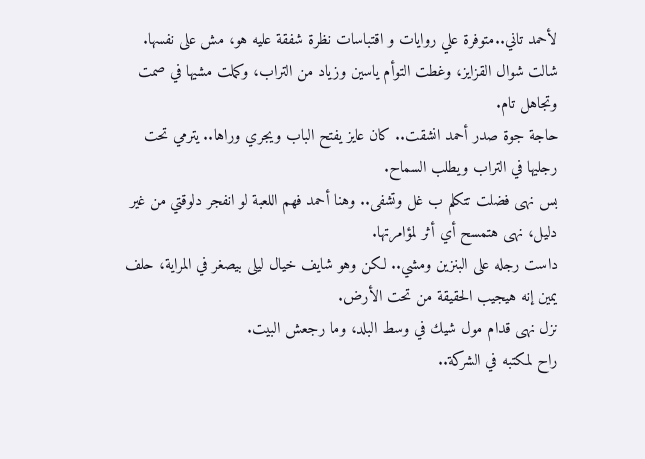لأحمد تاني..متوفرة علي روايات و اقتباسات نظرة شفقة عليه هو، مش على نفسها.
شالت شوال القزايز، وغطت التوأم ياسين وزياد من التراب، وكملت مشيها في صمت وتجاهل تام.
حاجة جوة صدر أحمد انشقت.. كان عايز يفتح الباب ويجري وراها.. يترمي تحت رجليها في التراب ويطلب السماح.
بس نهى فضلت تتكلم ب غل وتشفى.. وهنا أحمد فهم اللعبة لو انفجر دلوقتي من غير دليل، نهى هتمسح أي أثر لمؤامرتها.
داست رجله على البنزين ومشي.. لكن وهو شايف خيال ليلى بيصغر في المراية، حلف يمين إنه هيجيب الحقيقة من تحت الأرض.
نزل نهى قدام مول شيك في وسط البلد، وما رجعش البيت.
راح لمكتبه في الشركة..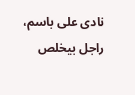نادى على باسم، راجل بيخلص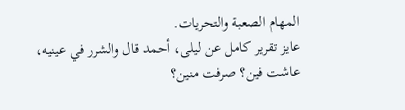المهام الصعبة والتحريات.
عايز تقرير كامل عن ليلى، أحمد قال والشرر في عينيه، عاشت فين؟ صرفت منين؟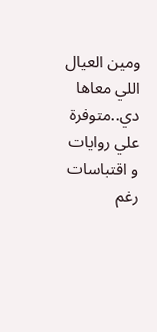ومين العيال اللي معاها دي..متوفرة علي روايات و اقتباسات رغم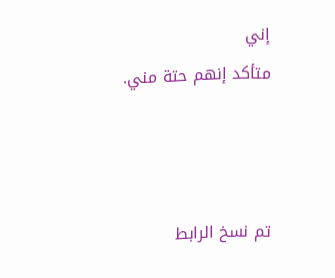إني
متأكد إنهم حتة مني.



تم نسخ الرابط